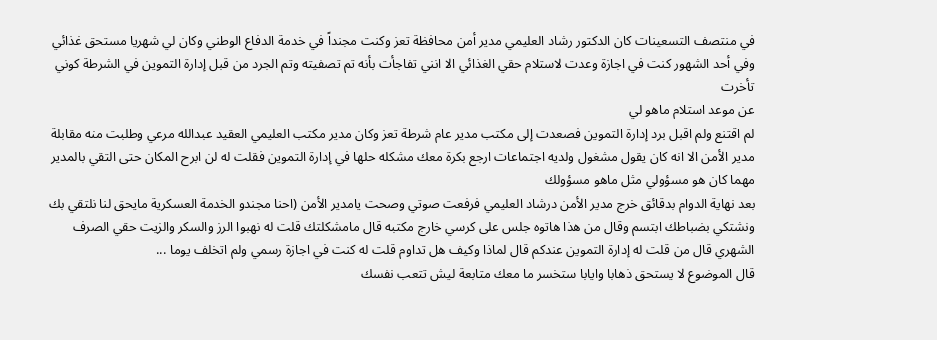في منتصف التسعينات كان الدكتور رشاد العليمي مدير أمن محافظة تعز وكنت مجنداً في خدمة الدفاع الوطني وكان لي شهريا مستحق غذائي وفي أحد الشهور كنت في اجازة وعدت لاستلام حقي الغذائي الا انني تفاجأت بأنه تم تصفيته وتم الجرد من قبل إدارة التموين في الشرطة كوني تأخرت
عن موعد استلام ماهو لي
لم اقتنع ولم اقبل برد إدارة التموين فصعدت إلى مكتب مدير عام شرطة تعز وكان مدير مكتب العليمي العقيد عبدالله مرعي وطلبت منه مقابلة مدير الأمن الا انه كان يقول مشغول ولديه اجتماعات ارجع بكرة معك مشكله حلها في إدارة التموين فقلت له لن ابرح المكان حتى التقي بالمدير مهما كان هو مسؤولي مثل ماهو مسؤولك
بعد نهاية الدوام بدقائق خرج مدير الأمن درشاد العليمي فرفعت صوتي وصحت يامدير الأمن (احنا مجندو الخدمة العسكرية مايحق لنا نلتقي بك ونشتكي بضباطك ابتسم وقال من هذا هاتوه جلس على كرسي خارج مكتبه قال مامشكلتك قلت له نهبوا الرز والسكر والزيت حقي الصرف الشهري قال من قلت له إدارة التموين عندكم قال لماذا وكيف هل تداوم قلت له كنت في اجازة رسمي ولم اتخلف يوما ...
قال الموضوع لا يستحق ذهابا وايابا ستخسر ما معك متابعة ليش تتعب نفسك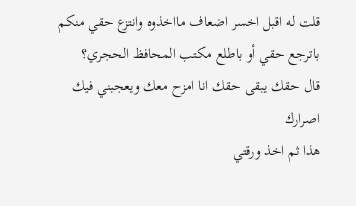قلت له اقبل اخسر اضعاف مااخذوه وانتزع حقي منكم باترجع حقي أو باطلع مكتب المحافظ الحجري؟
قال حقك يبقى حقك انا امزح معك ويعجبني فيك اصرارك
هذا ثم اخذ ورقتي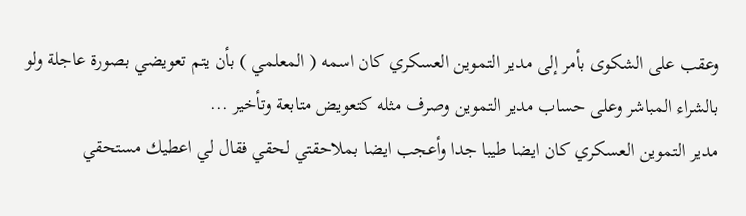وعقب على الشكوى بأمر إلى مدير التموين العسكري كان اسمه ( المعلمي ) بأن يتم تعويضي بصورة عاجلة ولو بالشراء المباشر وعلى حساب مدير التموين وصرف مثله كتعويض متابعة وتأخير ...
مدير التموين العسكري كان ايضا طيبا جدا وأعجب ايضا بملاحقتي لحقي فقال لي اعطيك مستحقي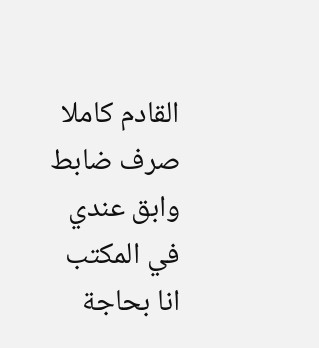القادم كاملا صرف ضابط وابق عندي في المكتب انا بحاجة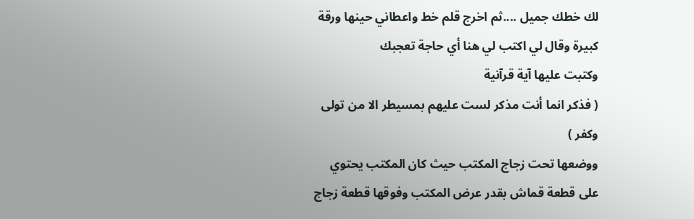لك خطك جميل ....ثم اخرج قلم خط واعطاني حينها ورقة كبيرة وقال لي اكتب لي هنا أي حاجة تعجبك
وكتبت عليها آية قرآنية
( فذكر انما أنت مذكر لست عليهم بمسيطر الا من تولى وكفر )
ووضعها تحت زجاج المكتب حيث كان المكتب يحتوي على قطعة قماش بقدر عرض المكتب وفوقها قطعة زجاج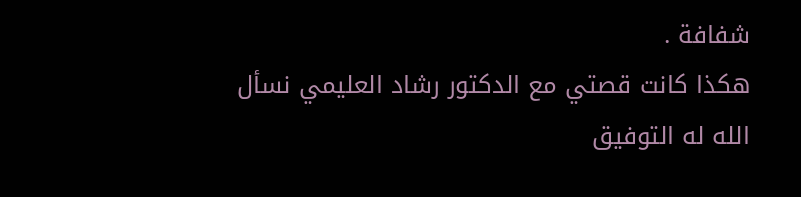شفافة .
هكذا كانت قصتي مع الدكتور رشاد العليمي نسأل الله له التوفيق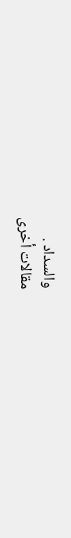والسداد .
مقالات أخرى